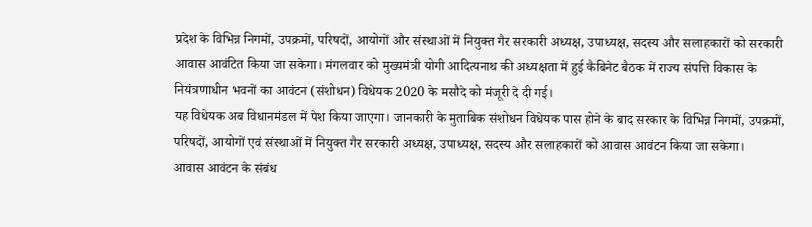प्रदेश के विभिन्न निगमों, उपक्रमों, परिषदों, आयोगों और संस्थाओं में नियुक्त गैर सरकारी अध्यक्ष, उपाध्यक्ष, सदस्य और सलाहकारों को सरकारी आवास आवंटित किया जा सकेगा। मंगलवार को मुख्यमंत्री योगी आदित्यनाथ की अध्यक्षता में हुई कैबिनेट बैठक में राज्य संपत्ति विकास के नियंत्रणाधीन भवनों का आवंटन (संशोधन) विधेयक 2020 के मसौदे को मंजूरी दे दी गई।
यह विधेयक अब विधानमंडल में पेश किया जाएगा। जानकारी के मुताबिक संशोधन विधेयक पास होने के बाद सरकार के विभिन्न निगमों, उपक्रमों, परिषदों, आयोगों एवं संस्थाओं में नियुक्त गैर सरकारी अध्यक्ष, उपाध्यक्ष, सदस्य और सलाहकारों को आवास आवंटन किया जा सकेगा।
आवास आवंटन के संबंध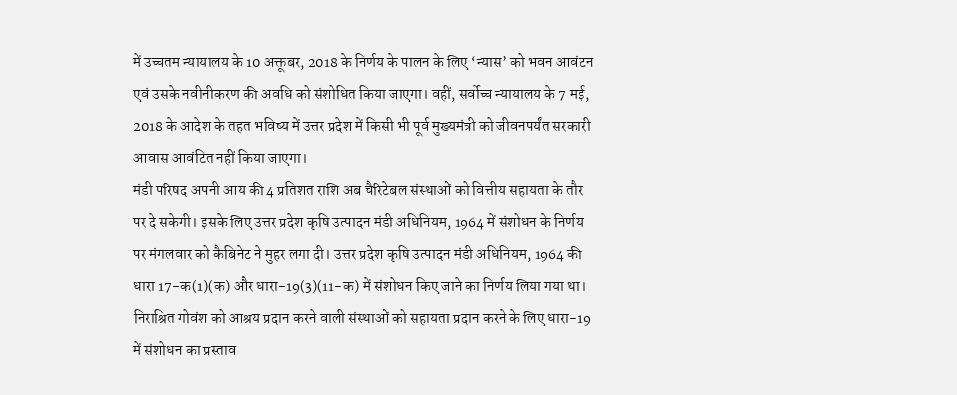में उच्चतम न्यायालय के 10 अक्तूबर, 2018 के निर्णय के पालन के लिए ‘न्यास’ को भवन आवंटन एवं उसके नवीनीकरण की अवधि को संशोधित किया जाएगा। वहीं, सर्वोच्च न्यायालय के 7 मई, 2018 के आदेश के तहत भविष्य में उत्तर प्रदेश में किसी भी पूर्व मुख्यमंत्री को जीवनपर्यंत सरकारी आवास आवंटित नहीं किया जाएगा।
मंडी परिषद अपनी आय की 4 प्रतिशत राशि अब चैरिटेबल संस्थाओं को वित्तीय सहायता के तौर पर दे सकेगी। इसके लिए उत्तर प्रदेश कृषि उत्पादन मंडी अधिनियम, 1964 में संशोधन के निर्णय पर मंगलवार को कैबिनेट ने मुहर लगा दी। उत्तर प्रदेश कृषि उत्पादन मंडी अधिनियम, 1964 की धारा 17-क(1)(क) और धारा-19(3)(11-क) में संशोधन किए जाने का निर्णय लिया गया था।
निराश्रित गोवंश को आश्रय प्रदान करने वाली संस्थाओं को सहायता प्रदान करने के लिए धारा-19 में संशोधन का प्रस्ताव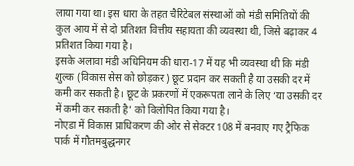लाया गया था। इस धारा के तहत चैरिटेबल संस्थाओं को मंडी समितियों की कुल आय में से दो प्रतिशत वित्तीय सहायता की व्यवस्था थी, जिसे बढ़ाकर 4 प्रतिशत किया गया है।
इसके अलावा मंडी अधिनियम की धारा-17 में यह भी व्यवस्था थी कि मंडी शुल्क (विकास सेस को छोड़कर) छूट प्रदान कर सकती है या उसकी दर में कमी कर सकती है। छूट के प्रकरणों में एकरूपता लाने के लिए ‘या उसकी दर में कमी कर सकती है’ को विलोपित किया गया है।
नोएडा में विकास प्राधिकरण की ओर से सेक्टर 108 में बनवाए गए ट्रैफिक पार्क में गौतमबुद्धनगर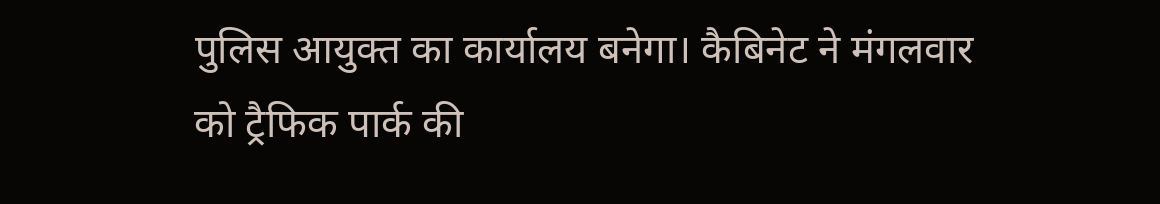पुलिस आयुक्त का कार्यालय बनेगा। कैबिनेट ने मंगलवार को ट्रैफिक पार्क की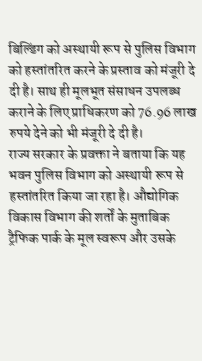बिल्डिंग को अस्थायी रूप से पुलिस विभाग को हस्तांतरित करने के प्रस्ताव को मंजूरी दे दी है। साथ ही मूलभूत संसाधन उपलब्ध कराने के लिए प्राधिकरण को 76.96 लाख रुपये देने को भी मंजूरी दे दी है।
राज्य सरकार के प्रवक्ता ने बताया कि यह भवन पुलिस विभाग को अस्थायी रूप से हस्तांतरित किया जा रहा है। औद्योगिक विकास विभाग की शर्तों के मुताबिक ट्रैफिक पार्क के मूल स्वरूप और उसके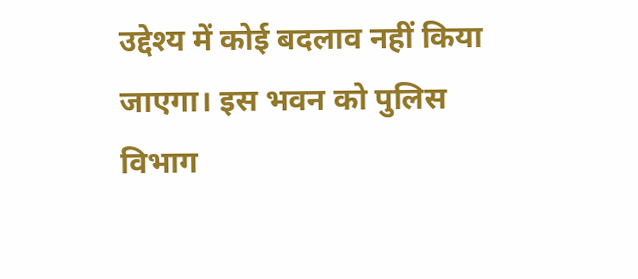उद्देश्य में कोई बदलाव नहीं किया जाएगा। इस भवन को पुलिस विभाग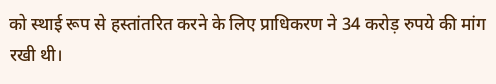को स्थाई रूप से हस्तांतरित करने के लिए प्राधिकरण ने 34 करोड़ रुपये की मांग रखी थी।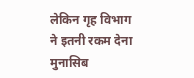लेकिन गृह विभाग ने इतनी रकम देना मुनासिब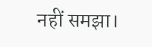नहीं समझा।